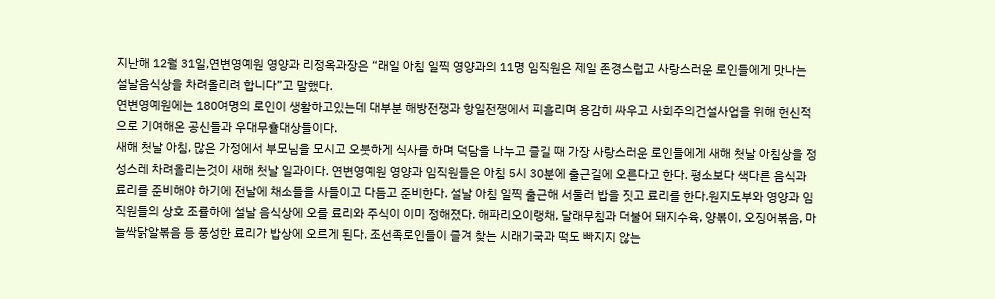지난해 12월 31일,연변영예원 영양과 리정옥과장은 “래일 아침 일찍 영양과의 11명 임직원은 제일 존경스럽고 사랑스러운 로인들에게 맛나는 설날음식상을 차려올리려 합니다”고 말했다.
연변영예원에는 180여명의 로인이 생활하고있는데 대부분 해방전쟁과 항일전쟁에서 피흘리며 용감히 싸우고 사회주의건설사업을 위해 헌신적으로 기여해온 공신들과 우대무휼대상들이다.
새해 첫날 아침, 많은 가정에서 부모님을 모시고 오붓하게 식사를 하며 덕담을 나누고 즐길 때 가장 사랑스러운 로인들에게 새해 첫날 아침상을 정성스레 차려올리는것이 새해 첫날 일과이다. 연변영예원 영양과 임직원들은 아침 5시 30분에 출근길에 오른다고 한다. 평소보다 색다른 음식과 료리를 준비해야 하기에 전날에 채소들을 사들이고 다듬고 준비한다. 설날 아침 일찍 출근해 서둘러 밥을 짓고 료리를 한다.원지도부와 영양과 임직원들의 상호 조률하에 설날 음식상에 오를 료리와 주식이 이미 정해졌다. 해파리오이랭채, 달래무침과 더불어 돼지수육, 양볶이, 오징어볶음, 마늘싹닭알볶음 등 풍성한 료리가 밥상에 오르게 된다. 조선족로인들이 즐겨 찾는 시래기국과 떡도 빠지지 않는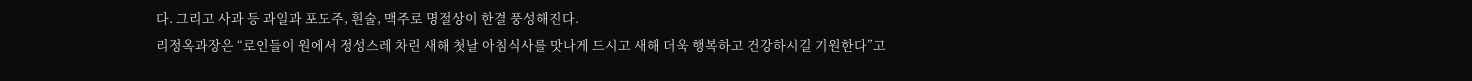다. 그리고 사과 등 과일과 포도주, 흰술, 맥주로 명절상이 한결 풍성해진다.
리정옥과장은 “로인들이 원에서 정성스레 차린 새해 첫날 아침식사를 맛나게 드시고 새해 더욱 행복하고 건강하시길 기원한다”고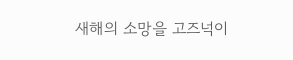새해의 소망을 고즈넉이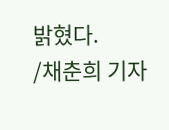밝혔다.
/채춘희 기자